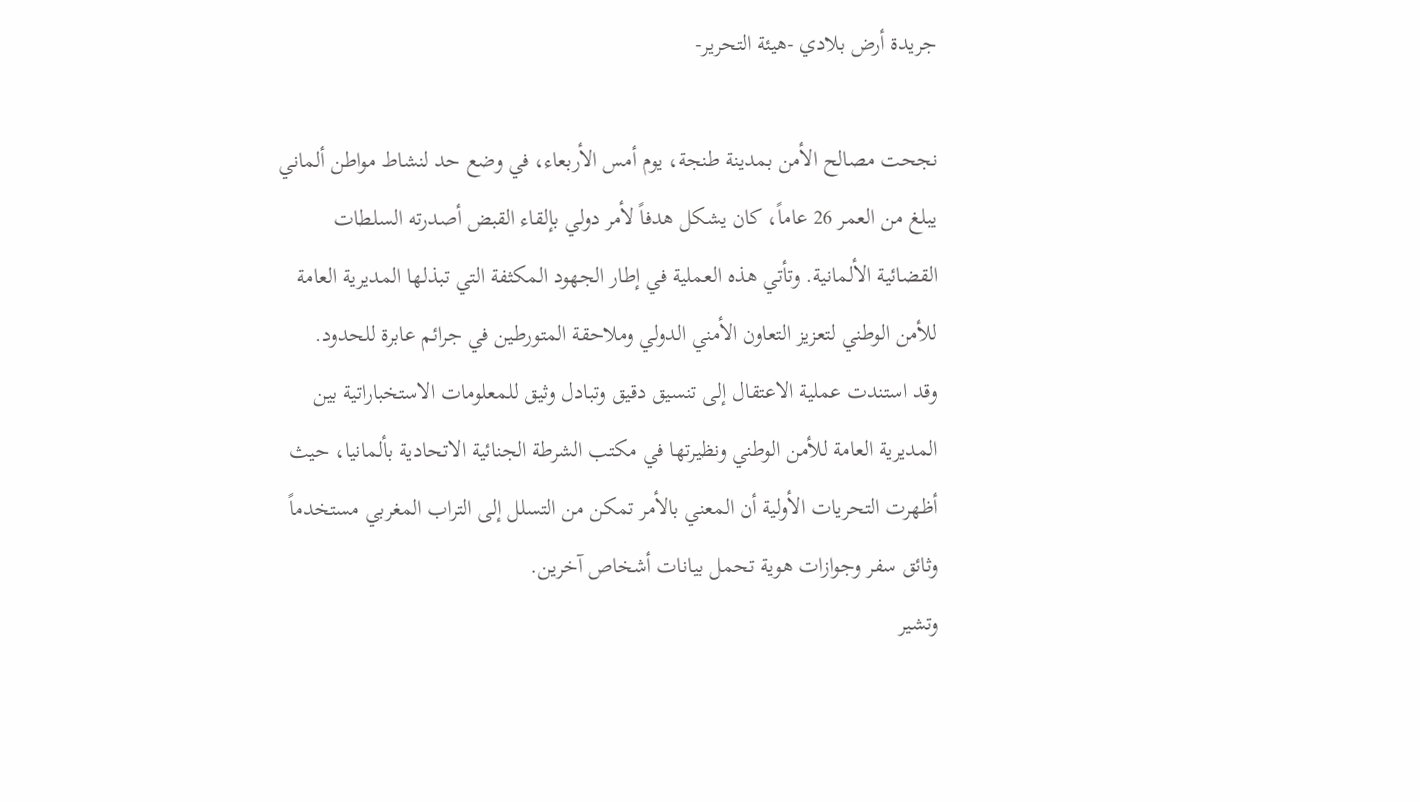جريدة أرض بلادي -هيئة التحرير-

نجحت مصالح الأمن بمدينة طنجة، يوم أمس الأربعاء، في وضع حد لنشاط مواطن ألماني يبلغ من العمر 26 عاماً، كان يشكل هدفاً لأمر دولي بإلقاء القبض أصدرته السلطات القضائية الألمانية. وتأتي هذه العملية في إطار الجهود المكثفة التي تبذلها المديرية العامة للأمن الوطني لتعزيز التعاون الأمني الدولي وملاحقة المتورطين في جرائم عابرة للحدود.
وقد استندت عملية الاعتقال إلى تنسيق دقيق وتبادل وثيق للمعلومات الاستخباراتية بين المديرية العامة للأمن الوطني ونظيرتها في مكتب الشرطة الجنائية الاتحادية بألمانيا، حيث أظهرت التحريات الأولية أن المعني بالأمر تمكن من التسلل إلى التراب المغربي مستخدماً وثائق سفر وجوازات هوية تحمل بيانات أشخاص آخرين.
وتشير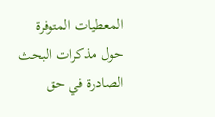المعطيات المتوفرة حول مذكرات البحث الصادرة في حق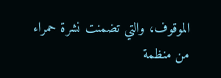الموقوف، والتي تضمنت نشرة حمراء من منظمة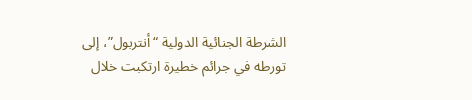الشرطة الجنائية الدولية “أنتربول”، إلى تورطه في جرائم خطيرة ارتكبت خلال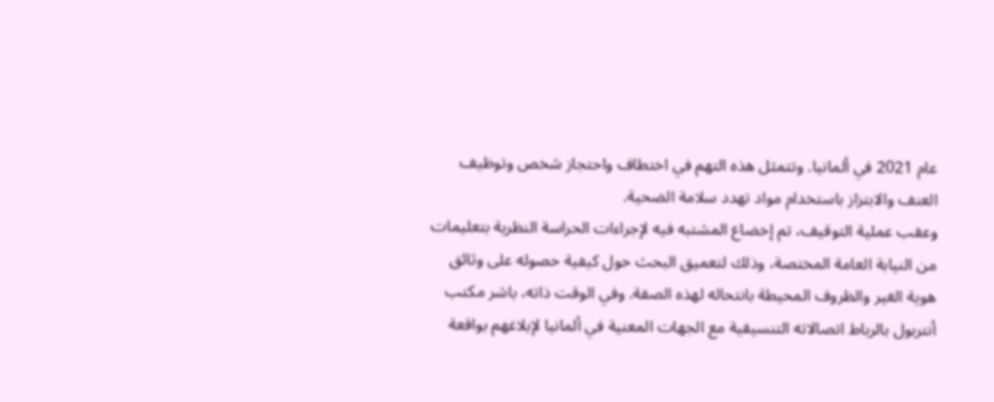عام 2021 في ألمانيا. وتتمثل هذه التهم في اختطاف واحتجاز شخص وتوظيف العنف والابتزاز باستخدام مواد تهدد سلامة الضحية.
وعقب عملية التوقيف، تم إخضاع المشتبه فيه لإجراءات الحراسة النظرية بتعليمات من النيابة العامة المختصة، وذلك لتعميق البحث حول كيفية حصوله على وثائق هوية الغير والظروف المحيطة بانتحاله لهذه الصفة. وفي الوقت ذاته، باشر مكتب أنتربول بالرباط اتصالاته التنسيقية مع الجهات المعنية في ألمانيا لإبلاغهم بواقعة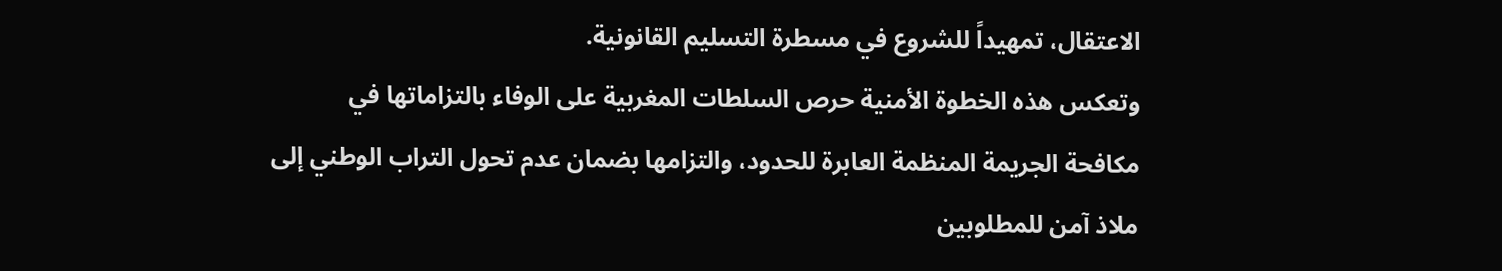الاعتقال، تمهيداً للشروع في مسطرة التسليم القانونية.
وتعكس هذه الخطوة الأمنية حرص السلطات المغربية على الوفاء بالتزاماتها في مكافحة الجريمة المنظمة العابرة للحدود، والتزامها بضمان عدم تحول التراب الوطني إلى ملاذ آمن للمطلوبين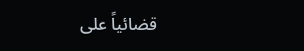قضائياً على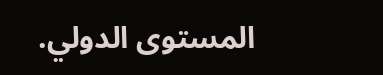المستوى الدولي.